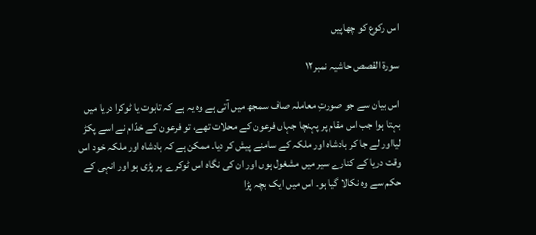اس رکوع کو چھاپیں

سورة القصص حاشیہ نمبر١۲

اس بیان سے جو صورتِ معاملہ صاف سمجھ میں آتی ہے وہ یہ ہے کہ تابوت یا ٹوکرا دریا میں بہتا ہوا جب اس مقام پر پہنچا جہاں فرعون کے محلات تھے، تو فرعون کے خدّام نے اسے پکڑ لیااور لے جا کر بادشاہ اور ملکہ کے سامنے پیش کر دیا۔ ممکن ہے کہ بادشاہ اور ملکہ خود اس وقت دریا کے کنارے سیر میں مشغول ہوں اور ان کی نگاہ اس ٹوکرے  پر پڑی ہو اور انہی کے حکم سے وہ نکالا گیا ہو۔ اس میں ایک بچہ پڑا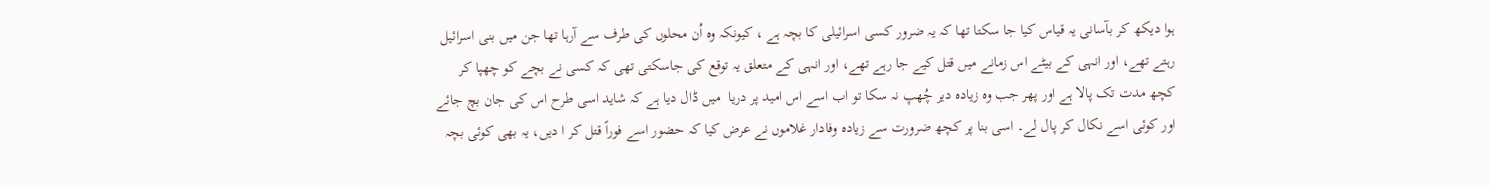ہوا دیکھ کر بآسانی یہ قیاس کیا جا سکتا تھا کہ یہ ضرور کسی اسرائیلی کا بچہ ہے ، کیونکہ وہ اُن محلوں کی طرف سے آرہا تھا جن میں بنی اسرائیل رہتے تھے، اور انہی کے بیٹے اس زمانے میں قتل کیے جا رہے تھے، اور انہی کے متعلق یہ توقع کی جاسکتی تھی کہ کسی نے بچے کو چھپا کر کچھ مدت تک پالا ہے اور پھر جب وہ زیادہ دیر چُھپ نہ سکا تو اب اسے اس امید پر دریا  میں ڈال دیا ہے کہ شاید اسی طرح اس کی جان بچ جائے اور کوئی اسے نکال کر پال لے۔ اسی بنا پر کچھ ضرورت سے زیادہ وفادار غلاموں نے عرض کیا کہ حضور اسے فوراً قتل کر ا دیں، یہ بھی کوئی بچہ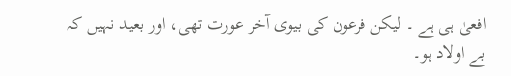افعیٰ ہی ہے ۔ لیکن فرعون کی بیوی آخر عورت تھی، اور بعید نہیں کہ بے اولاد ہو۔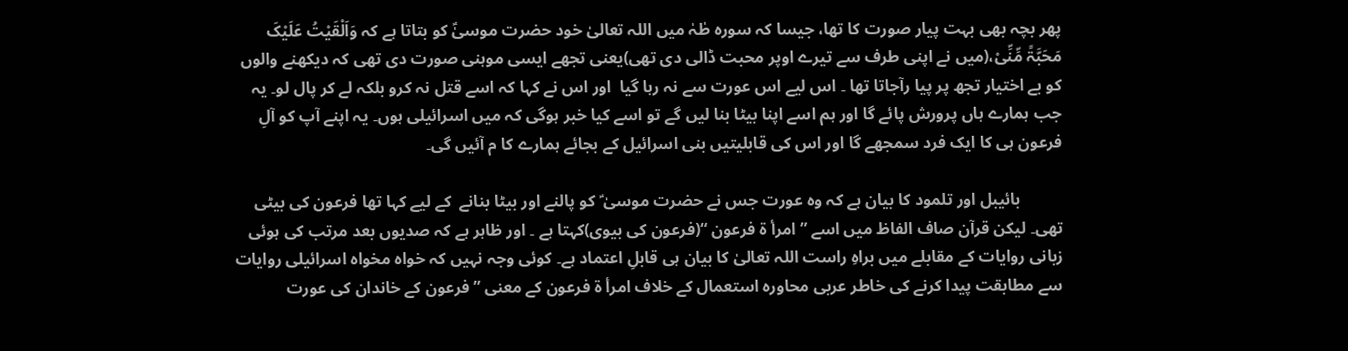پھر بچہ بھی بہت پیار صورت کا تھا، جیسا کہ سورہ طٰہٰ میں اللہ تعالیٰ خود حضرت موسیٰؑ کو بتاتا ہے کہ وَاَلْقَیْتُ عَلَیْکَ مَحَبَّۃً مِّنِّیْ،(میں نے اپنی طرف سے تیرے اوپر محبت ڈالی دی تھی)یعنی تجھے ایسی موہنی صورت دی تھی کہ دیکھنے والوں کو بے اختیار تجھ پر پیا رآجاتا تھا ۔ اس لیے اس عورت سے نہ رہا گیا  اور اس نے کہا کہ اسے قتل نہ کرو بلکہ لے کر پال لو۔ یہ جب ہمارے ہاں پرورش پائے گا اور ہم اسے اپنا بیٹا بنا لیں گے تو اسے کیا خبر ہوگی کہ میں اسرائیلی ہوں۔ یہ اپنے آپ کو آلِ فرعون ہی کا ایک فرد سمجھے گا اور اس کی قابلیتیں بنی اسرائیل کے بجائے ہمارے کا م آئیں گی۔

          بائیبل اور تلمود کا بیان ہے کہ وہ عورت جس نے حضرت موسیٰ ؑ کو پالنے اور بیٹا بنانے  کے لیے کہا تھا فرعون کی بیٹی تھی۔ لیکن قرآن صاف الفاظ میں اسے ”امرأ ۃ فرعون “(فرعون کی بیوی)کہتا ہے ۔ اور ظاہر ہے کہ صدیوں بعد مرتب کی ہوئی زبانی روایات کے مقابلے میں براہِ راست اللہ تعالیٰ کا بیان ہی قابلِ اعتماد ہے۔ کوئی وجہ نہیں کہ خواہ مخواہ اسرائیلی روایات سے مطابقت پیدا کرنے کی خاطر عربی محاورہ استعمال کے خلاف امرأ ۃ فرعون کے معنی ”فرعون کے خاندان کی عورت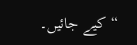“کیے جائیں۔